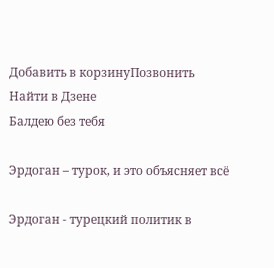Добавить в корзинуПозвонить
Найти в Дзене
Балдею без тебя

Эрдоган – турок, и это объясняет всё

Эрдоган - турецкий политик в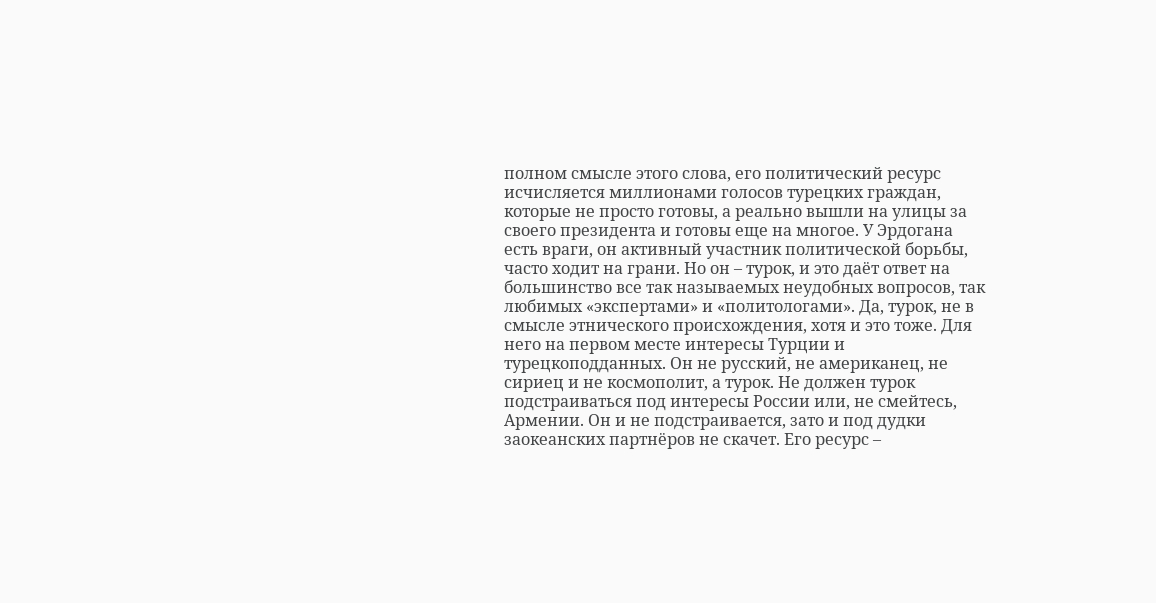полном смысле этого слова, его политический ресурс исчисляется миллионами голосов турецких граждан, которые не просто готовы, а реально вышли на улицы за своего президента и готовы еще на многое. У Эрдогана есть враги, он активный участник политической борьбы, часто ходит на грани. Но он – турок, и это даёт ответ на большинство все так называемых неудобных вопросов, так любимых «экспертами» и «политологами». Да, турок, не в смысле этнического происхождения, хотя и это тоже. Для него на первом месте интересы Турции и турецкоподданных. Он не русский, не американец, не сириец и не космополит, а турок. Не должен турок подстраиваться под интересы России или, не смейтесь, Армении. Он и не подстраивается, зато и под дудки заокеанских партнёров не скачет. Его ресурс –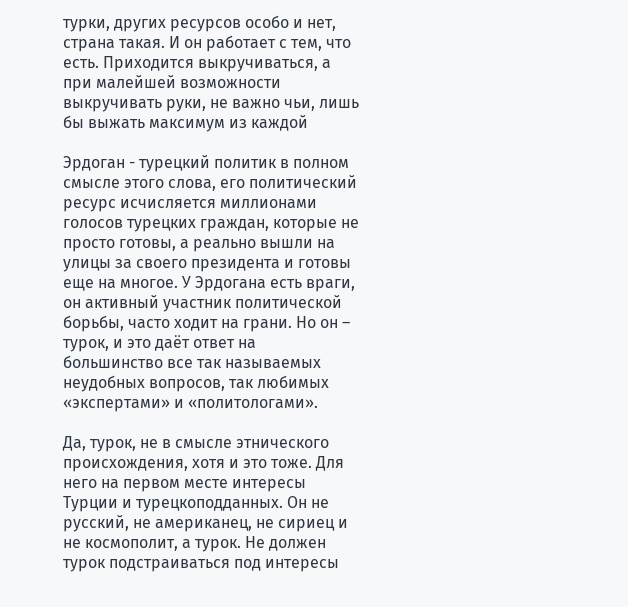турки, других ресурсов особо и нет, страна такая. И он работает с тем, что есть. Приходится выкручиваться, а при малейшей возможности выкручивать руки, не важно чьи, лишь бы выжать максимум из каждой

Эрдоган - турецкий политик в полном смысле этого слова, его политический ресурс исчисляется миллионами голосов турецких граждан, которые не просто готовы, а реально вышли на улицы за своего президента и готовы еще на многое. У Эрдогана есть враги, он активный участник политической борьбы, часто ходит на грани. Но он – турок, и это даёт ответ на большинство все так называемых неудобных вопросов, так любимых «экспертами» и «политологами».

Да, турок, не в смысле этнического происхождения, хотя и это тоже. Для него на первом месте интересы Турции и турецкоподданных. Он не русский, не американец, не сириец и не космополит, а турок. Не должен турок подстраиваться под интересы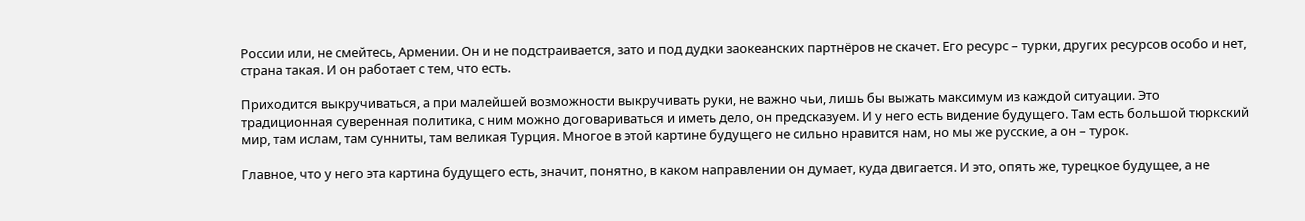России или, не смейтесь, Армении. Он и не подстраивается, зато и под дудки заокеанских партнёров не скачет. Его ресурс – турки, других ресурсов особо и нет, страна такая. И он работает с тем, что есть.

Приходится выкручиваться, а при малейшей возможности выкручивать руки, не важно чьи, лишь бы выжать максимум из каждой ситуации. Это традиционная суверенная политика, с ним можно договариваться и иметь дело, он предсказуем. И у него есть видение будущего. Там есть большой тюркский мир, там ислам, там сунниты, там великая Турция. Многое в этой картине будущего не сильно нравится нам, но мы же русские, а он – турок.

Главное, что у него эта картина будущего есть, значит, понятно, в каком направлении он думает, куда двигается. И это, опять же, турецкое будущее, а не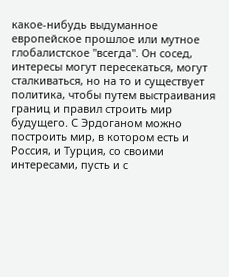какое-нибудь выдуманное европейское прошлое или мутное глобалистское "всегда". Он сосед, интересы могут пересекаться, могут сталкиваться, но на то и существует политика, чтобы путем выстраивания границ и правил строить мир будущего. С Эрдоганом можно построить мир, в котором есть и Россия, и Турция, со своими интересами, пусть и с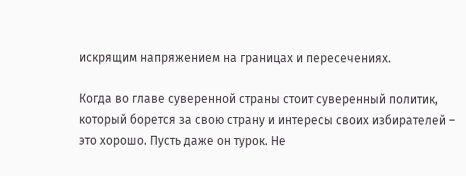искрящим напряжением на границах и пересечениях.

Когда во главе суверенной страны стоит суверенный политик, который борется за свою страну и интересы своих избирателей – это хорошо. Пусть даже он турок. Не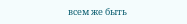всем же быть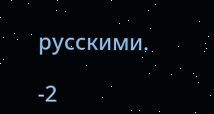русскими.

-2